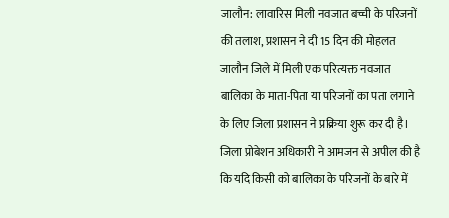जालौन: लावारिस मिली नवजात बच्ची के परिजनों की तलाश, प्रशासन ने दी 15 दिन की मोहलत
जालौन जिले में मिली एक परित्यक्त नवजात बालिका के माता-पिता या परिजनों का पता लगाने के लिए जिला प्रशासन ने प्रक्रिया शुरू कर दी है। जिला प्रोबेशन अधिकारी ने आमजन से अपील की है कि यदि किसी को बालिका के परिजनों के बारे में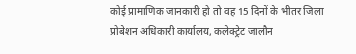कोई प्रामाणिक जानकारी हो तो वह 15 दिनों के भीतर जिला प्रोबेशन अधिकारी कार्यालय, कलेक्ट्रेट जालौन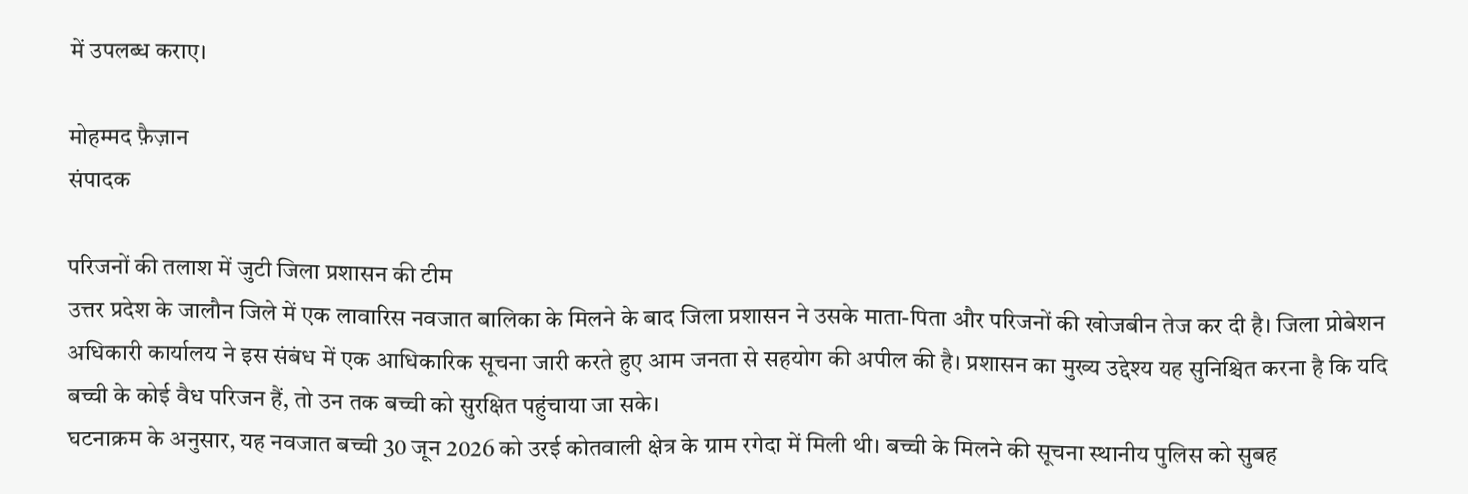में उपलब्ध कराए।

मोहम्मद फ़ैज़ान
संपादक

परिजनों की तलाश में जुटी जिला प्रशासन की टीम
उत्तर प्रदेश के जालौन जिले में एक लावारिस नवजात बालिका के मिलने के बाद जिला प्रशासन ने उसके माता-पिता और परिजनों की खोजबीन तेज कर दी है। जिला प्रोबेशन अधिकारी कार्यालय ने इस संबंध में एक आधिकारिक सूचना जारी करते हुए आम जनता से सहयोग की अपील की है। प्रशासन का मुख्य उद्देश्य यह सुनिश्चित करना है कि यदि बच्ची के कोई वैध परिजन हैं, तो उन तक बच्ची को सुरक्षित पहुंचाया जा सके।
घटनाक्रम के अनुसार, यह नवजात बच्ची 30 जून 2026 को उरई कोतवाली क्षेत्र के ग्राम रगेदा में मिली थी। बच्ची के मिलने की सूचना स्थानीय पुलिस को सुबह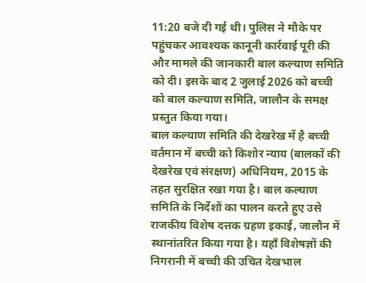11:20 बजे दी गई थी। पुलिस ने मौके पर पहुंचकर आवश्यक कानूनी कार्रवाई पूरी की और मामले की जानकारी बाल कल्याण समिति को दी। इसके बाद 2 जुलाई 2026 को बच्ची को बाल कल्याण समिति, जालौन के समक्ष प्रस्तुत किया गया।
बाल कल्याण समिति की देखरेख में है बच्ची
वर्तमान में बच्ची को किशोर न्याय (बालकों की देखरेख एवं संरक्षण) अधिनियम, 2015 के तहत सुरक्षित रखा गया है। बाल कल्याण समिति के निर्देशों का पालन करते हुए उसे राजकीय विशेष दत्तक ग्रहण इकाई, जालौन में स्थानांतरित किया गया है। यहाँ विशेषज्ञों की निगरानी में बच्ची की उचित देखभाल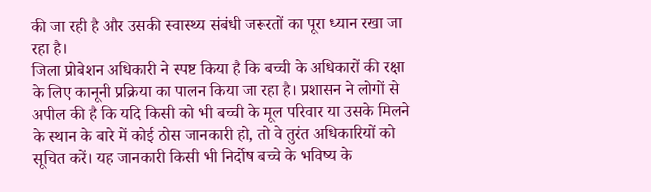की जा रही है और उसकी स्वास्थ्य संबंधी जरूरतों का पूरा ध्यान रखा जा रहा है।
जिला प्रोबेशन अधिकारी ने स्पष्ट किया है कि बच्ची के अधिकारों की रक्षा के लिए कानूनी प्रक्रिया का पालन किया जा रहा है। प्रशासन ने लोगों से अपील की है कि यदि किसी को भी बच्ची के मूल परिवार या उसके मिलने के स्थान के बारे में कोई ठोस जानकारी हो, तो वे तुरंत अधिकारियों को सूचित करें। यह जानकारी किसी भी निर्दोष बच्चे के भविष्य के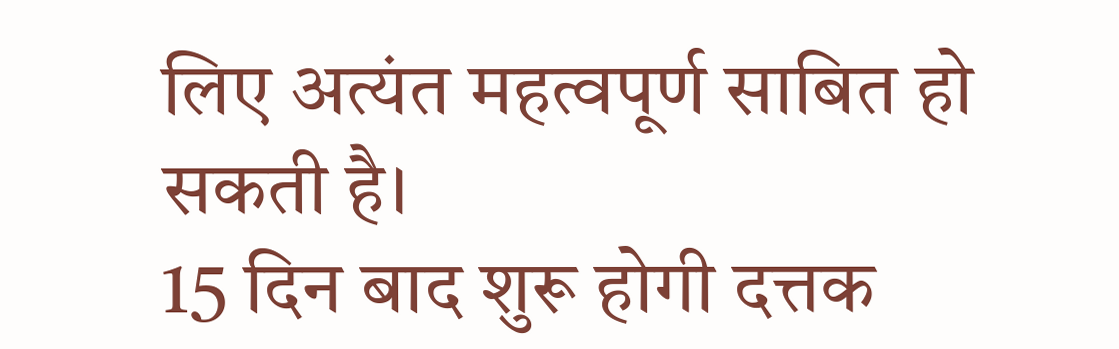लिए अत्यंत महत्वपूर्ण साबित हो सकती है।
15 दिन बाद शुरू होगी दत्तक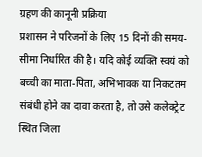ग्रहण की कानूनी प्रक्रिया
प्रशासन ने परिजनों के लिए 15 दिनों की समय-सीमा निर्धारित की है। यदि कोई व्यक्ति स्वयं को बच्ची का माता-पिता, अभिभावक या निकटतम संबंधी होने का दावा करता है, तो उसे कलेक्ट्रेट स्थित जिला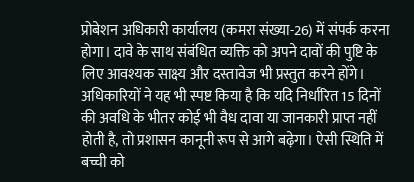प्रोबेशन अधिकारी कार्यालय (कमरा संख्या-26) में संपर्क करना होगा। दावे के साथ संबंधित व्यक्ति को अपने दावों की पुष्टि के लिए आवश्यक साक्ष्य और दस्तावेज भी प्रस्तुत करने होंगे।
अधिकारियों ने यह भी स्पष्ट किया है कि यदि निर्धारित 15 दिनों की अवधि के भीतर कोई भी वैध दावा या जानकारी प्राप्त नहीं होती है, तो प्रशासन कानूनी रूप से आगे बढ़ेगा। ऐसी स्थिति में बच्ची को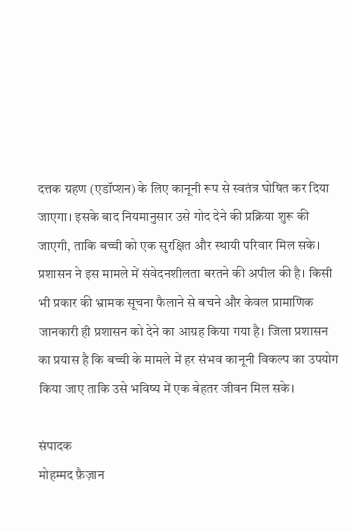दत्तक ग्रहण (एडॉप्शन) के लिए कानूनी रूप से स्वतंत्र घोषित कर दिया जाएगा। इसके बाद नियमानुसार उसे गोद देने की प्रक्रिया शुरू की जाएगी, ताकि बच्ची को एक सुरक्षित और स्थायी परिवार मिल सके।
प्रशासन ने इस मामले में संवेदनशीलता बरतने की अपील की है। किसी भी प्रकार की भ्रामक सूचना फैलाने से बचने और केवल प्रामाणिक जानकारी ही प्रशासन को देने का आग्रह किया गया है। जिला प्रशासन का प्रयास है कि बच्ची के मामले में हर संभव कानूनी विकल्प का उपयोग किया जाए ताकि उसे भविष्य में एक बेहतर जीवन मिल सके।

संपादक
मोहम्मद फ़ैज़ान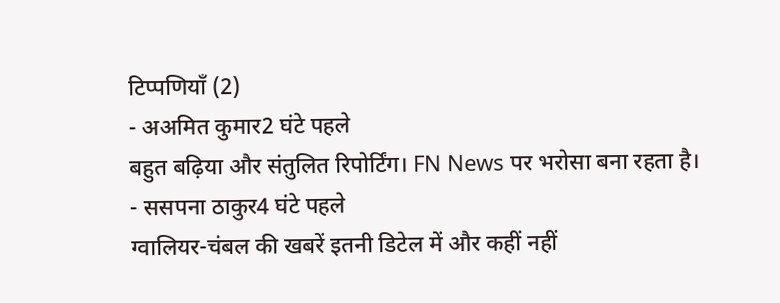टिप्पणियाँ (2)
- अअमित कुमार2 घंटे पहले
बहुत बढ़िया और संतुलित रिपोर्टिंग। FN News पर भरोसा बना रहता है।
- ससपना ठाकुर4 घंटे पहले
ग्वालियर-चंबल की खबरें इतनी डिटेल में और कहीं नहीं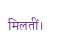मिलतीं।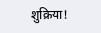शुक्रिया!